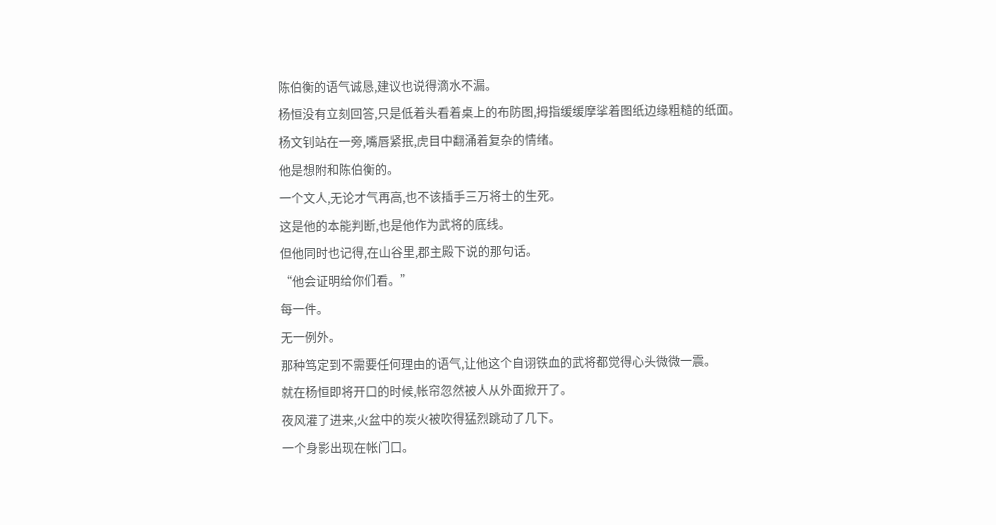陈伯衡的语气诚恳,建议也说得滴水不漏。
杨恒没有立刻回答,只是低着头看着桌上的布防图,拇指缓缓摩挲着图纸边缘粗糙的纸面。
杨文钊站在一旁,嘴唇紧抿,虎目中翻涌着复杂的情绪。
他是想附和陈伯衡的。
一个文人,无论才气再高,也不该插手三万将士的生死。
这是他的本能判断,也是他作为武将的底线。
但他同时也记得,在山谷里,郡主殿下说的那句话。
“他会证明给你们看。”
每一件。
无一例外。
那种笃定到不需要任何理由的语气,让他这个自诩铁血的武将都觉得心头微微一震。
就在杨恒即将开口的时候,帐帘忽然被人从外面掀开了。
夜风灌了进来,火盆中的炭火被吹得猛烈跳动了几下。
一个身影出现在帐门口。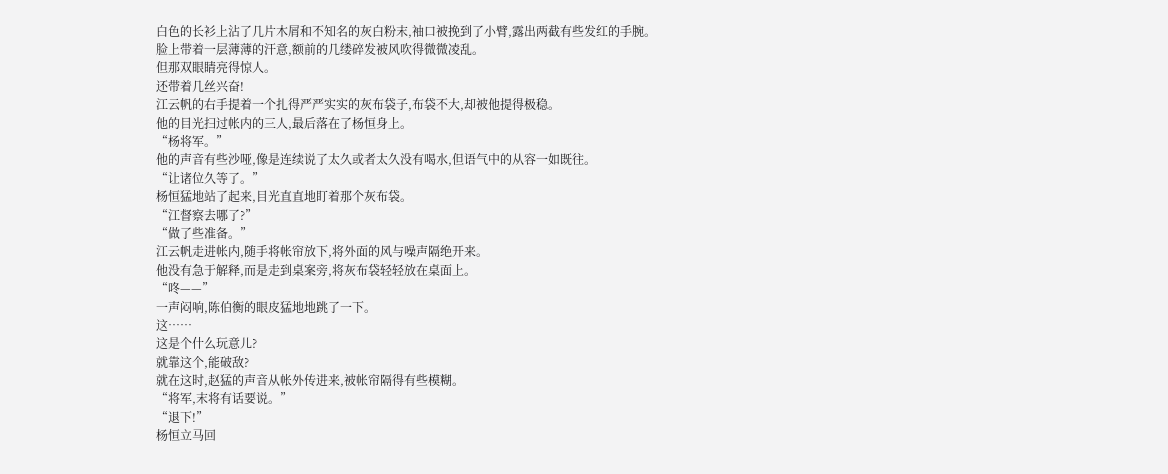白色的长衫上沾了几片木屑和不知名的灰白粉末,袖口被挽到了小臂,露出两截有些发红的手腕。
脸上带着一层薄薄的汗意,额前的几缕碎发被风吹得微微凌乱。
但那双眼睛亮得惊人。
还带着几丝兴奋!
江云帆的右手提着一个扎得严严实实的灰布袋子,布袋不大,却被他提得极稳。
他的目光扫过帐内的三人,最后落在了杨恒身上。
“杨将军。”
他的声音有些沙哑,像是连续说了太久或者太久没有喝水,但语气中的从容一如既往。
“让诸位久等了。”
杨恒猛地站了起来,目光直直地盯着那个灰布袋。
“江督察去哪了?”
“做了些准备。”
江云帆走进帐内,随手将帐帘放下,将外面的风与噪声隔绝开来。
他没有急于解释,而是走到桌案旁,将灰布袋轻轻放在桌面上。
“咚——”
一声闷响,陈伯衡的眼皮猛地地跳了一下。
这……
这是个什么玩意儿?
就靠这个,能破敌?
就在这时,赵猛的声音从帐外传进来,被帐帘隔得有些模糊。
“将军,末将有话要说。”
“退下!”
杨恒立马回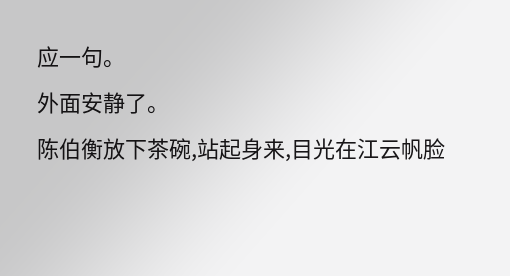应一句。
外面安静了。
陈伯衡放下茶碗,站起身来,目光在江云帆脸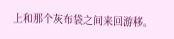上和那个灰布袋之间来回游移。